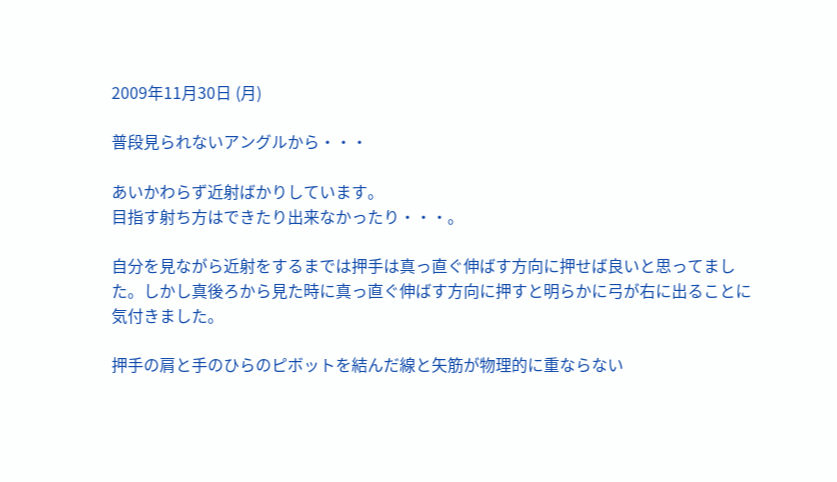2009年11月30日 (月)

普段見られないアングルから・・・

あいかわらず近射ばかりしています。
目指す射ち方はできたり出来なかったり・・・。

自分を見ながら近射をするまでは押手は真っ直ぐ伸ばす方向に押せば良いと思ってました。しかし真後ろから見た時に真っ直ぐ伸ばす方向に押すと明らかに弓が右に出ることに気付きました。

押手の肩と手のひらのピボットを結んだ線と矢筋が物理的に重ならない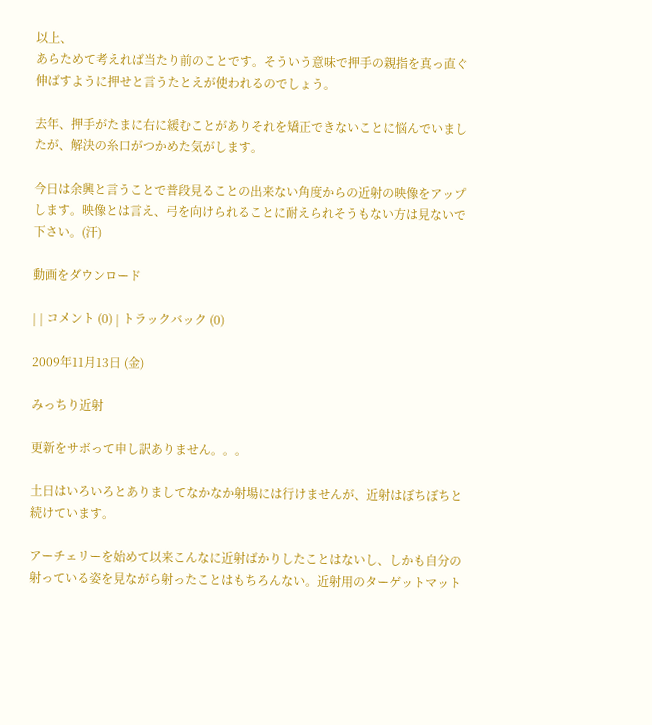以上、
あらためて考えれば当たり前のことです。そういう意味で押手の親指を真っ直ぐ伸ばすように押せと言うたとえが使われるのでしょう。

去年、押手がたまに右に緩むことがありそれを矯正できないことに悩んでいましたが、解決の糸口がつかめた気がします。

今日は余興と言うことで普段見ることの出来ない角度からの近射の映像をアップします。映像とは言え、弓を向けられることに耐えられそうもない方は見ないで下さい。(汗)

動画をダウンロード

| | コメント (0) | トラックバック (0)

2009年11月13日 (金)

みっちり近射

更新をサボって申し訳ありません。。。

土日はいろいろとありましてなかなか射場には行けませんが、近射はぼちぼちと続けています。

アーチェリーを始めて以来こんなに近射ばかりしたことはないし、しかも自分の射っている姿を見ながら射ったことはもちろんない。近射用のターゲットマット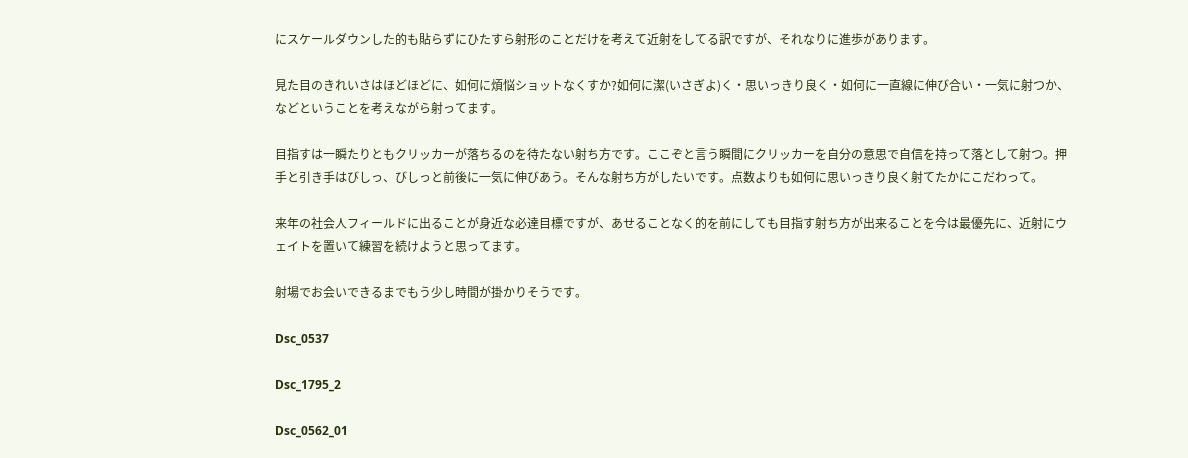にスケールダウンした的も貼らずにひたすら射形のことだけを考えて近射をしてる訳ですが、それなりに進歩があります。

見た目のきれいさはほどほどに、如何に煩悩ショットなくすか?如何に潔(いさぎよ)く・思いっきり良く・如何に一直線に伸び合い・一気に射つか、などということを考えながら射ってます。

目指すは一瞬たりともクリッカーが落ちるのを待たない射ち方です。ここぞと言う瞬間にクリッカーを自分の意思で自信を持って落として射つ。押手と引き手はびしっ、びしっと前後に一気に伸びあう。そんな射ち方がしたいです。点数よりも如何に思いっきり良く射てたかにこだわって。

来年の社会人フィールドに出ることが身近な必達目標ですが、あせることなく的を前にしても目指す射ち方が出来ることを今は最優先に、近射にウェイトを置いて練習を続けようと思ってます。

射場でお会いできるまでもう少し時間が掛かりそうです。

Dsc_0537

Dsc_1795_2

Dsc_0562_01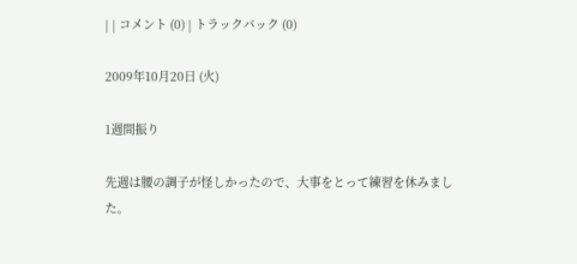| | コメント (0) | トラックバック (0)

2009年10月20日 (火)

1週間振り

先週は腰の調子が怪しかったので、大事をとって練習を休みました。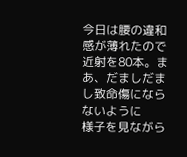今日は腰の違和感が薄れたので近射を80本。まあ、だましだまし致命傷にならないように
様子を見ながら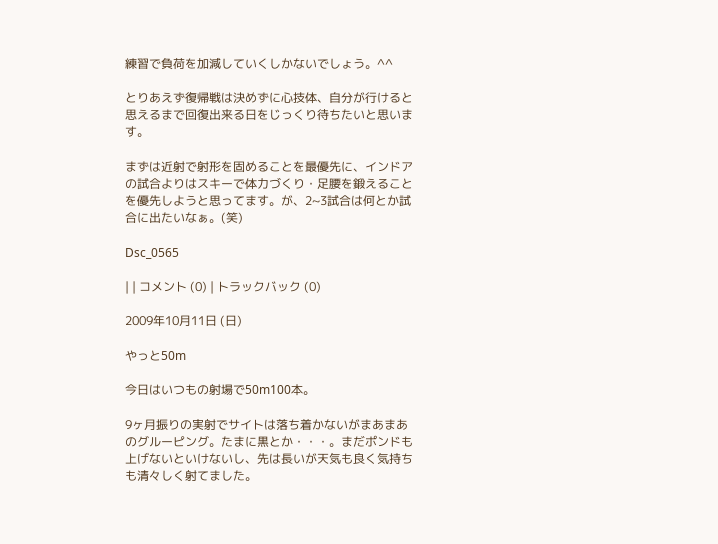練習で負荷を加減していくしかないでしょう。^^

とりあえず復帰戦は決めずに心技体、自分が行けると思えるまで回復出来る日をじっくり待ちたいと思います。

まずは近射で射形を固めることを最優先に、インドアの試合よりはスキーで体力づくり・足腰を鍛えることを優先しようと思ってます。が、2~3試合は何とか試合に出たいなぁ。(笑)

Dsc_0565

| | コメント (0) | トラックバック (0)

2009年10月11日 (日)

やっと50m

今日はいつもの射場で50m100本。

9ヶ月振りの実射でサイトは落ち着かないがまあまあのグルーピング。たまに黒とか・・・。まだポンドも上げないといけないし、先は長いが天気も良く気持ちも清々しく射てました。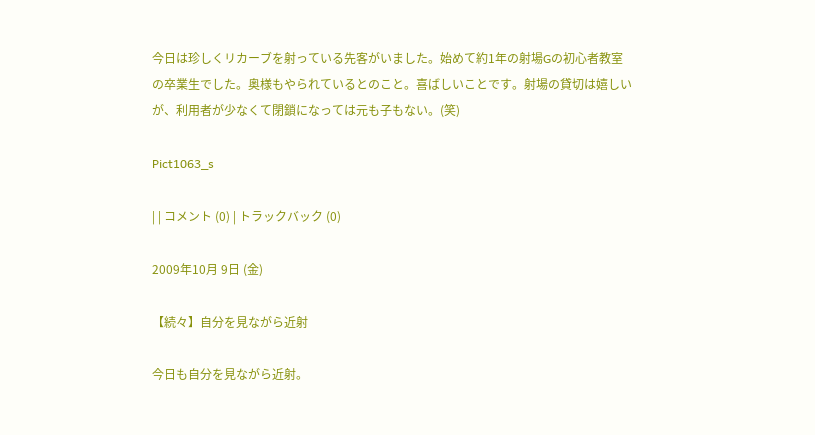今日は珍しくリカーブを射っている先客がいました。始めて約1年の射場Gの初心者教室の卒業生でした。奥様もやられているとのこと。喜ばしいことです。射場の貸切は嬉しいが、利用者が少なくて閉鎖になっては元も子もない。(笑)

Pict1063_s

| | コメント (0) | トラックバック (0)

2009年10月 9日 (金)

【続々】自分を見ながら近射

今日も自分を見ながら近射。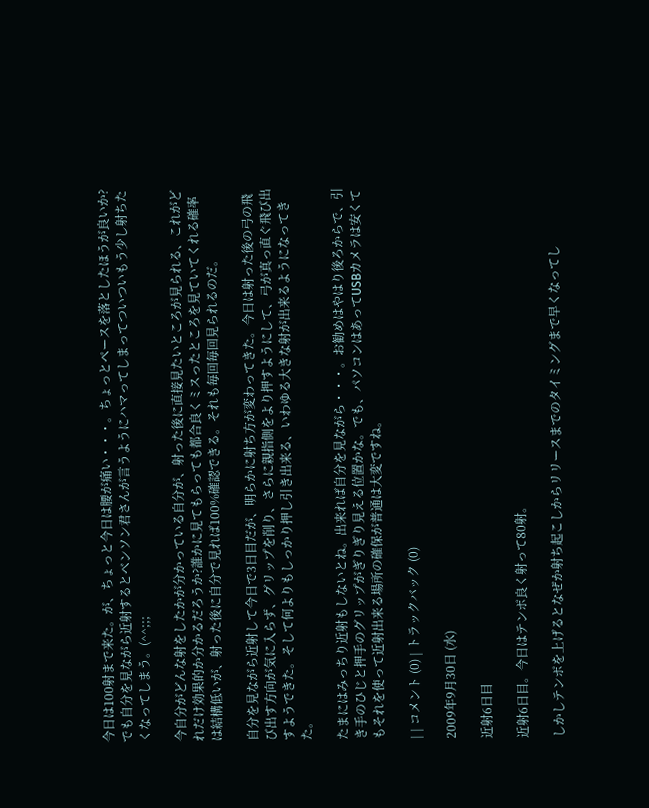今日は100射まで来た。が、ちょっと今日は腰が痛い・・・。ちょっとペースを落としたほうが良いか?でも自分を見ながら近射するとベンソン君さんが言うようにハマってしまってついついもう少し射ちたくなってしまう。(^^;;;

今自分がどんな射をしたかが分かっている自分が、射った後に直接見たいところが見られる、これがどれだけ効果的か分かるだろうか?誰かに見てもらっても都合良くミスったところを見ていてくれる確率は結構低いが、射った後に自分で見れば100%確認できる。それも毎回毎回見られるのだ。

自分を見ながら近射して今日で3日目だが、明らかに射ち方が変わってきた。今日は射った後の弓の飛び出す方向が気に入らず、グリップを削り、さらに親指側をより押すようにして、弓が真っ直ぐ飛び出すようできた。そして何よりもしっかり押し引き出来る、いわゆる大きな射が出来るようになってきた。

たまにはみっちり近射もしないとね。出来れば自分を見ながら・・・。お勧めはやはり後ろからで、引き手のひじと押手のグリップがぎりぎり見える位置かな。でも、パソコンはあってUSBカメラは安くてもそれを使って近射出来る場所の確保が普通は大変ですね。

| | コメント (0) | トラックバック (0)

2009年9月30日 (水)

近射6日目

近射6日目。今日はテンポ良く射って80射。

しかしテンポを上げるとなぜか射ち起こしからリリースまでのタイミングまで早くなってし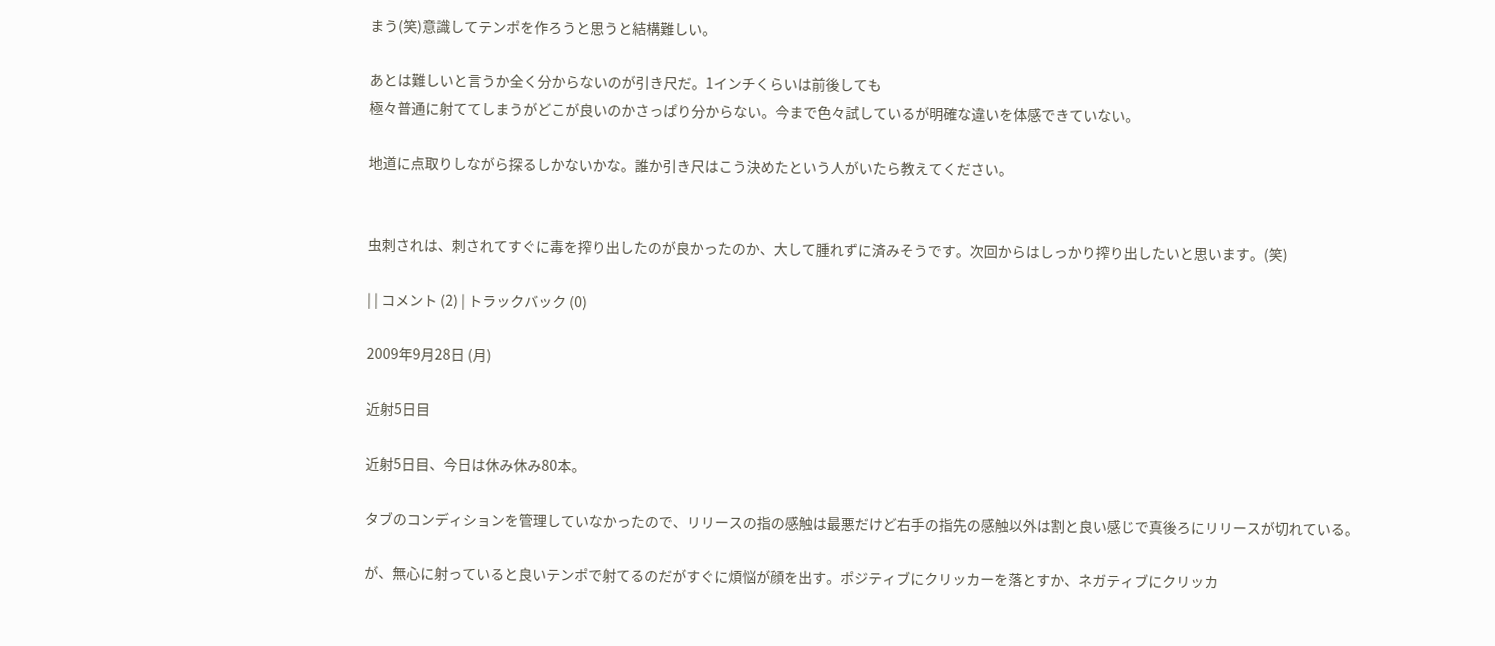まう(笑)意識してテンポを作ろうと思うと結構難しい。

あとは難しいと言うか全く分からないのが引き尺だ。1インチくらいは前後しても
極々普通に射ててしまうがどこが良いのかさっぱり分からない。今まで色々試しているが明確な違いを体感できていない。

地道に点取りしながら探るしかないかな。誰か引き尺はこう決めたという人がいたら教えてください。


虫刺されは、刺されてすぐに毒を搾り出したのが良かったのか、大して腫れずに済みそうです。次回からはしっかり搾り出したいと思います。(笑)

| | コメント (2) | トラックバック (0)

2009年9月28日 (月)

近射5日目

近射5日目、今日は休み休み80本。

タブのコンディションを管理していなかったので、リリースの指の感触は最悪だけど右手の指先の感触以外は割と良い感じで真後ろにリリースが切れている。

が、無心に射っていると良いテンポで射てるのだがすぐに煩悩が顔を出す。ポジティブにクリッカーを落とすか、ネガティブにクリッカ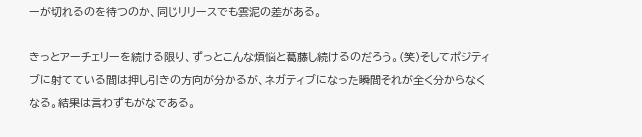ーが切れるのを待つのか、同じリリースでも雲泥の差がある。

きっとアーチェリーを続ける限り、ずっとこんな煩悩と葛藤し続けるのだろう。(笑)そしてポジティブに射てている間は押し引きの方向が分かるが、ネガティブになった瞬間それが全く分からなくなる。結果は言わずもがなである。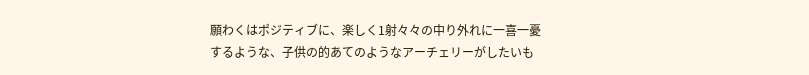願わくはポジティブに、楽しく1射々々の中り外れに一喜一憂するような、子供の的あてのようなアーチェリーがしたいも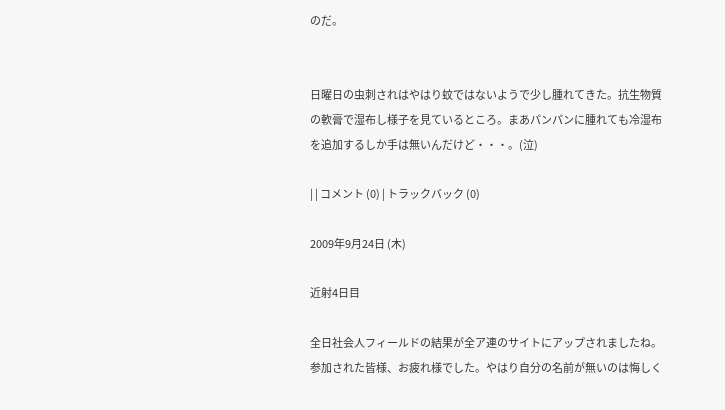のだ。


日曜日の虫刺されはやはり蚊ではないようで少し腫れてきた。抗生物質の軟膏で湿布し様子を見ているところ。まあパンパンに腫れても冷湿布を追加するしか手は無いんだけど・・・。(泣)

| | コメント (0) | トラックバック (0)

2009年9月24日 (木)

近射4日目

全日社会人フィールドの結果が全ア連のサイトにアップされましたね。
参加された皆様、お疲れ様でした。やはり自分の名前が無いのは悔しく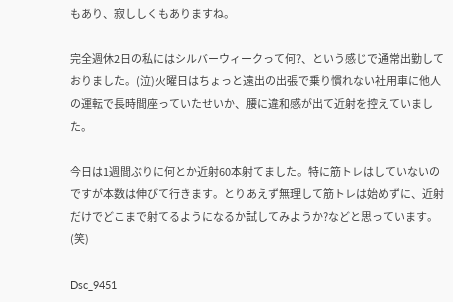もあり、寂ししくもありますね。

完全週休2日の私にはシルバーウィークって何?、という感じで通常出勤しておりました。(泣)火曜日はちょっと遠出の出張で乗り慣れない社用車に他人の運転で長時間座っていたせいか、腰に違和感が出て近射を控えていました。

今日は1週間ぶりに何とか近射60本射てました。特に筋トレはしていないのですが本数は伸びて行きます。とりあえず無理して筋トレは始めずに、近射だけでどこまで射てるようになるか試してみようか?などと思っています。(笑)

Dsc_9451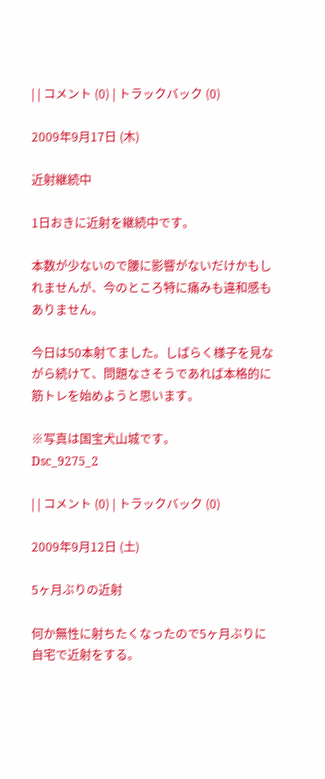| | コメント (0) | トラックバック (0)

2009年9月17日 (木)

近射継続中

1日おきに近射を継続中です。

本数が少ないので腰に影響がないだけかもしれませんが、今のところ特に痛みも違和感もありません。

今日は50本射てました。しばらく様子を見ながら続けて、問題なさそうであれば本格的に筋トレを始めようと思います。

※写真は国宝犬山城です。
Dsc_9275_2

| | コメント (0) | トラックバック (0)

2009年9月12日 (土)

5ヶ月ぶりの近射

何か無性に射ちたくなったので5ヶ月ぶりに自宅で近射をする。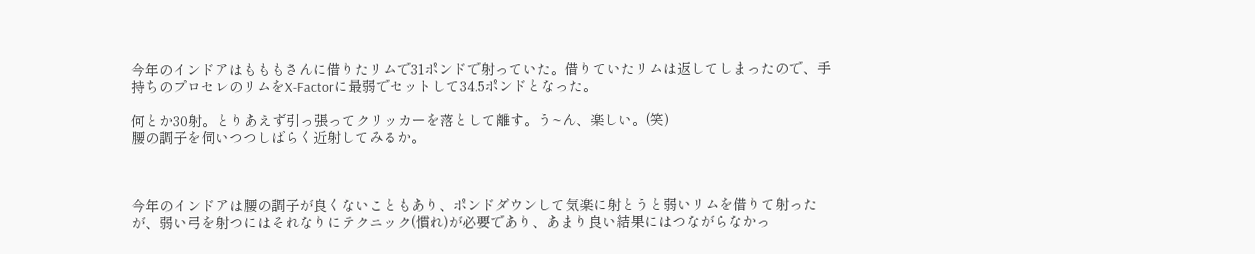今年のインドアはもももさんに借りたリムで31ポンドで射っていた。借りていたリムは返してしまったので、手持ちのプロセレのリムをX-Factorに最弱でセットして34.5ポンドとなった。

何とか30射。とりあえず引っ張ってクリッカーを落として離す。う~ん、楽しい。(笑)
腰の調子を伺いつつしばらく近射してみるか。



今年のインドアは腰の調子が良くないこともあり、ポンドダウンして気楽に射とうと弱いリムを借りて射ったが、弱い弓を射つにはそれなりにテクニック(慣れ)が必要であり、あまり良い結果にはつながらなかっ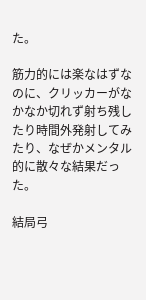た。

筋力的には楽なはずなのに、クリッカーがなかなか切れず射ち残したり時間外発射してみたり、なぜかメンタル的に散々な結果だった。

結局弓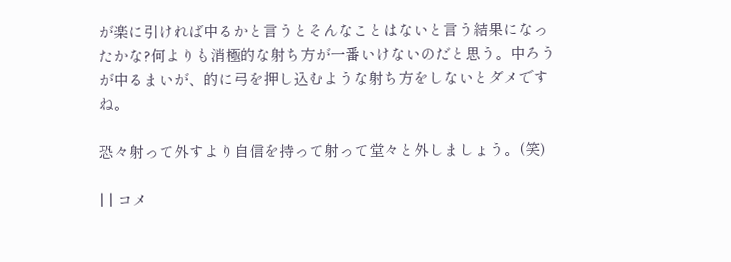が楽に引ければ中るかと言うとそんなことはないと言う結果になったかな?何よりも消極的な射ち方が一番いけないのだと思う。中ろうが中るまいが、的に弓を押し込むような射ち方をしないとダメですね。

恐々射って外すより自信を持って射って堂々と外しましょう。(笑)

| | コメ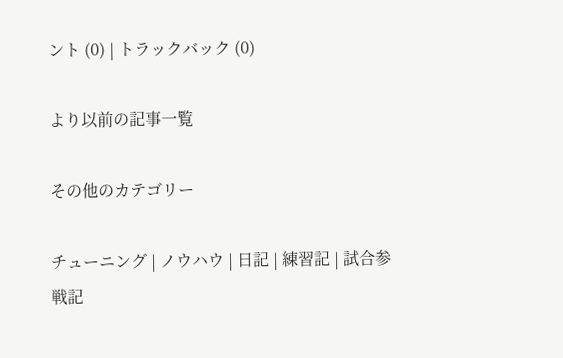ント (0) | トラックバック (0)

より以前の記事一覧

その他のカテゴリー

チューニング | ノウハウ | 日記 | 練習記 | 試合参戦記